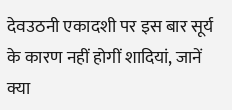देवउठनी एकादशी पर इस बार सूर्य के कारण नहीं होगीं शादियां, जानें क्या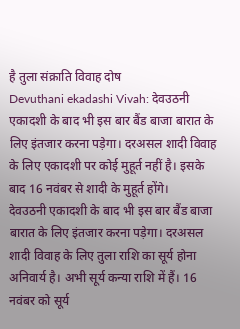है तुला संक्राति विवाह दोष
Devuthani ekadashi Vivah: देवउठनी एकादशी के बाद भी इस बार बैंड बाजा बारात के लिए इंतजार करना पड़ेगा। दरअसल शादी विवाह के लिए एकादशी पर कोई मुहूर्त नहीं है। इसके बाद 16 नवंबर से शादी के मुहूर्त होंगे।
देवउठनी एकादशी के बाद भी इस बार बैंड बाजा बारात के लिए इंतजार करना पड़ेगा। दरअसल शादी विवाह के लिए तुला राशि का सूर्य होना अनिवार्य है। अभी सूर्य कन्या राशि में हैं। 16 नवंबर को सूर्य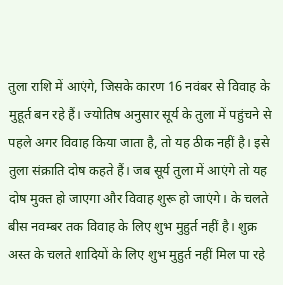तुला राशि में आएंगे, जिसके कारण 16 नवंबर से विवाह के मुहूर्त बन रहे हैं। ज्योतिष अनुसार सूर्य के तुला में पहुंचने से पहले अगर विवाह किया जाता है, तो यह ठीक नहीं है। इसे तुला संक्राति दोष कहते हैं। जब सूर्य तुला में आएंगे तो यह दोष मुक्त हो जाएगा और विवाह शुरू हो जाएंगे। के चलते बीस नवम्बर तक विवाह के लिए शुभ मुहुर्त नहीं है। शुक्र अस्त के चलते शादियों के लिए शुभ मुहुर्त नहीं मिल पा रहे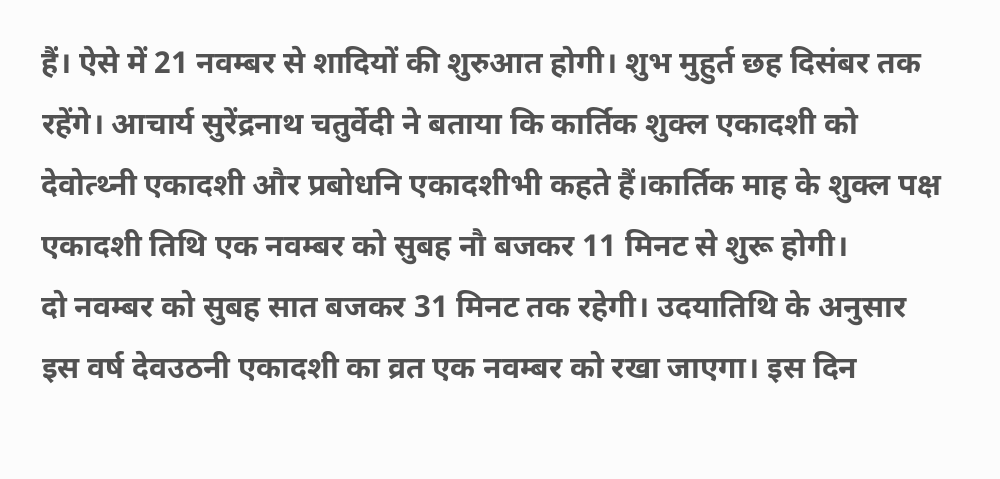हैं। ऐसे में 21 नवम्बर से शादियों की शुरुआत होगी। शुभ मुहुर्त छह दिसंबर तक रहेंगे। आचार्य सुरेंद्रनाथ चतुर्वेदी ने बताया कि कार्तिक शुक्ल एकादशी को देवोत्थ्नी एकादशी और प्रबोधनि एकादशीभी कहते हैं।कार्तिक माह के शुक्ल पक्ष एकादशी तिथि एक नवम्बर को सुबह नौ बजकर 11 मिनट से शुरू होगी।
दो नवम्बर को सुबह सात बजकर 31 मिनट तक रहेगी। उदयातिथि के अनुसार इस वर्ष देवउठनी एकादशी का व्रत एक नवम्बर को रखा जाएगा। इस दिन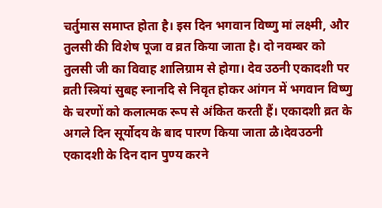चर्तुमास समाप्त होता है। इस दिन भगवान विष्णु मां लक्ष्मी, और तुलसी की विशेष पूजा व व्रत किया जाता है। दो नवम्बर को तुलसी जी का विवाह शालिग्राम से होगा। देव उठनी एकादशी पर व्रती स्त्रियां सुबह स्नानदि से निवृत होकर आंगन में भगवान विष्णु के चरणों को कलात्मक रूप से अंकित करती हैं। एकादशी व्रत के अगले दिन सूर्योदय के बाद पारण किया जाता ळै।देवउठनी एकादशी के दिन दान पुण्य करने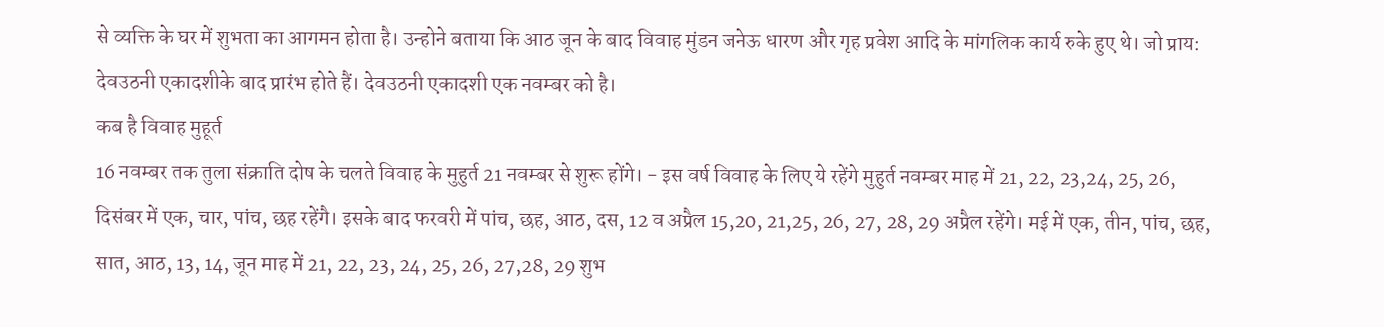से व्यक्ति के घर में शुभता का आगमन होता है। उन्होने बताया कि आठ जून के बाद विवाह मुंडन जनेऊ धारण और गृह प्रवेश आदि के मांगलिक कार्य रुके हुए थे। जो प्राय: देवउठनी एकादशीके बाद प्रारंभ होते हैं। देवउठनी एकादशी एक नवम्बर को है।
कब है विवाह मुहूर्त
16 नवम्बर तक तुला संक्राति दोष के चलते विवाह के मुहुर्त 21 नवम्बर से शुरू होंगे। - इस वर्ष विवाह के लिए ये रहेंगे मुहुर्त नवम्बर माह में 21, 22, 23,24, 25, 26, दिसंबर में एक, चार, पांच, छह रहेंगै। इसके बाद फरवरी में पांच, छह, आठ, दस, 12 व अप्रैल 15,20, 21,25, 26, 27, 28, 29 अप्रैल रहेंगे। मई में एक, तीन, पांच, छह, सात, आठ, 13, 14, जून माह में 21, 22, 23, 24, 25, 26, 27,28, 29 शुभ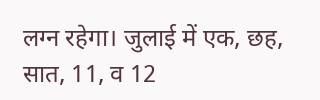लग्न रहेगा। जुलाई में एक, छह, सात, 11, व 12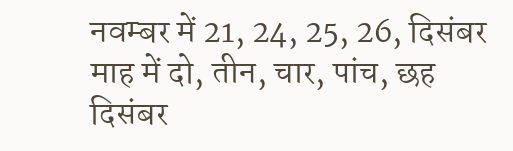नवम्बर में 21, 24, 25, 26, दिसंबर माह में दो, तीन, चार, पांच, छह दिसंबर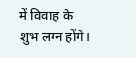में विवाह के शुभ लग्न होंगे।